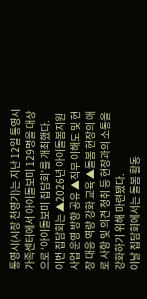통영시(시장 천영기)는 지난 12일 통영시가족센터에서 아이돌보미 129명을 대상으로 ‘아이돌보미 집담회’를 개최했다.
이번 집담회는 ▲2026년 아이돌봄지원사업 운영 방향 공유 ▲직무 이해도 및 현장 대응 역량 강화 교육 ▲돌봄 현장의 애로 사항 및 의견 청취 등 현장과의 소통을 강화하기 위해 마련됐다.
이날 집담회에서는 돌봄 활동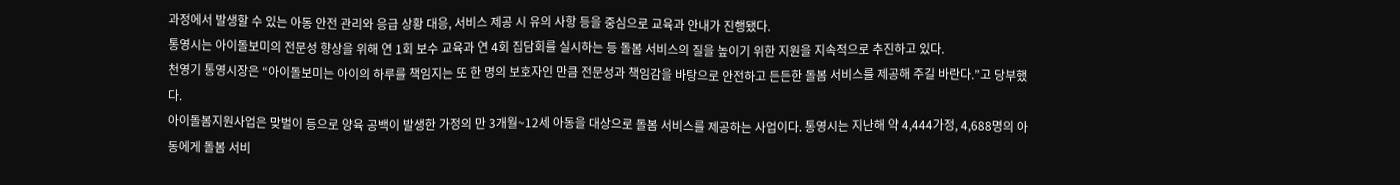과정에서 발생할 수 있는 아동 안전 관리와 응급 상황 대응, 서비스 제공 시 유의 사항 등을 중심으로 교육과 안내가 진행됐다.
통영시는 아이돌보미의 전문성 향상을 위해 연 1회 보수 교육과 연 4회 집담회를 실시하는 등 돌봄 서비스의 질을 높이기 위한 지원을 지속적으로 추진하고 있다.
천영기 통영시장은 “아이돌보미는 아이의 하루를 책임지는 또 한 명의 보호자인 만큼 전문성과 책임감을 바탕으로 안전하고 든든한 돌봄 서비스를 제공해 주길 바란다.”고 당부했다.
아이돌봄지원사업은 맞벌이 등으로 양육 공백이 발생한 가정의 만 3개월~12세 아동을 대상으로 돌봄 서비스를 제공하는 사업이다. 통영시는 지난해 약 4,444가정, 4,688명의 아동에게 돌봄 서비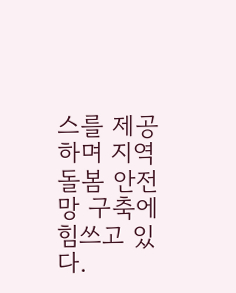스를 제공하며 지역 돌봄 안전망 구축에 힘쓰고 있다.